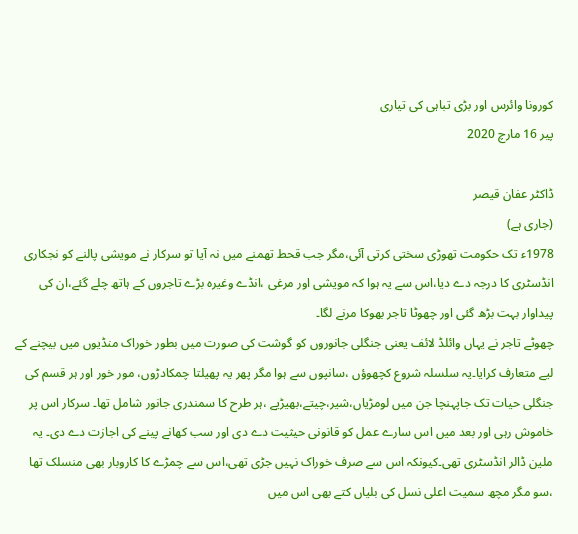کورونا وائرس اور بڑی تباہی کی تیاری
پیر 16 مارچ 2020

ڈاکٹر عفان قیصر
(جاری ہے)
1978ء تک حکومت تھوڑی سختی کرتی آئی،مگر جب قحط تھمنے میں نہ آیا تو سرکار نے مویشی پالنے کو نجکاری انڈسٹری کا درجہ دے دیا،اس سے یہ ہوا کہ مویشی اور مرغی ،انڈے وغیرہ بڑے تاجروں کے ہاتھ چلے گئے،ان کی پیداوار بہت بڑھ گئی اور چھوٹا تاجر بھوکا مرنے لگا۔
چھوٹے تاجر نے یہاں وائلڈ لائف یعنی جنگلی جانوروں کو گوشت کی صورت میں بطور خوراک منڈیوں میں بیچنے کے لیے متعارف کرایا۔یہ سلسلہ شروع کچھوؤں ،سانپوں سے ہوا مگر پھر یہ پھیلتا چمکادڑوں، مور خور اور ہر قسم کی جنگلی حیات تک جاپہنچا جن میں لومڑیاں،شیر،چیتے،بھیڑیے ،ہر طرح کا سمندری جانور شامل تھا۔ سرکار اس پر خاموش رہی اور بعد میں اس سارے عمل کو قانونی حیثیت دے دی اور سب کھانے پینے کی اجازت دے دی۔ یہ ملین ڈالر انڈسٹری تھی۔کیونکہ اس سے صرف خوراک نہیں جڑی تھی،اس سے چمڑے کا کاروبار بھی منسلک تھا ،سو مگر مچھ سمیت اعلی نسل کی بلیاں کتے بھی اس میں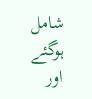شامل ہوگئے اور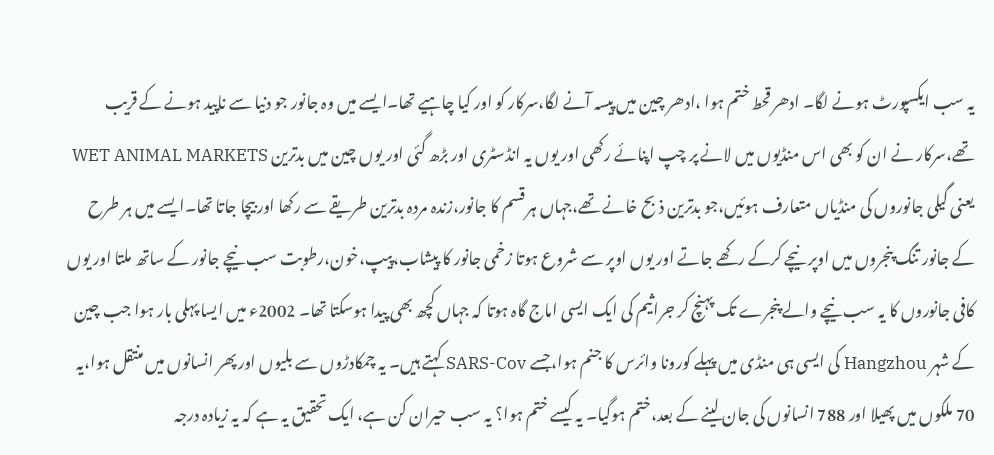یہ سب ایکسپورٹ ہونے لگا۔ ادھر قحط ختم ہوا ،ادھر چین میں پیسہ آنے لگا،سرکار کو اور کیا چاہیے تھا۔ایسے میں وہ جانور جو دنیا سے ناپید ہونے کے قریب تھے،سرکار نے ان کو بھی اس منڈیوں میں لانے پر چپ اپنائے رکھی اور یوں یہ انڈسٹری اور بڑھ گئی اور یوں چین میں بدترین WET ANIMAL MARKETS یعنی گیلی جانوروں کی منڈیاں متعارف ہوئیں،جو بدترین ذبح خانے تھے،جہاں ہر قسم کا جانور،زندہ مردہ بدترین طریقے سے رکھا اور بیچا جاتا تھا۔ایسے میں ہر طرح کے جانور تنگ پنجروں میں اوپر نیچے کرکے رکھے جاتے اور یوں اوپر سے شروع ہوتا زخمی جانور کا پیشاب،پیپ،خون،رطوبت سب نیچے جانور کے ساتھ ملتا اور یوں کافی جانوروں کا یہ سب نیچے والے پنجرے تک پہنچ کر جراثیم کی ایک ایسی اماج گاہ ہوتا کہ جہاں کچھ بھی پیدا ہوسکتا تھا۔ 2002ء میں ایسا پہلی بار ہوا جب چین کے شہر Hangzhou کی ایسی ہی منڈی میں پہلے کورونا وائرس کا جنم ہوا،جسے SARS-Cov کہتے ہیں۔ یہ چمکادڑوں سے بلیوں اور پھر انسانوں میں منتقل ہوا،یہ 70 ملکوں میں پھیلا اور 788 انسانوں کی جان لینے کے بعد،ختم ہوگیا۔ یہ کیسے ختم ہوا؟ یہ سب حیران کن ہے، ایک تحقیق یہ ہے کہ یہ زیادہ درجہ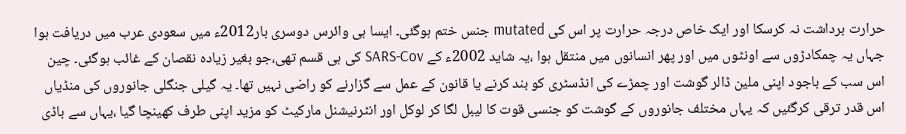حرارت برداشت نہ کرسکا اور ایک خاص درجہ حرارت پر اس کی mutated جنس ختم ہوگئی۔ ایسا ہی وائرس دوسری بار2012ء میں سعودی عرب میں دریافت ہوا جہاں یہ چمکادڑوں سے اونٹوں میں اور پھر انسانوں میں منتقل ہوا ،یہ شاید 2002ء کے SARS-Cov کی ہی قسم تھی،جو بغیر زیادہ نقصان کے غائب ہوگئی۔ چین اس سب کے باجود اپنی ملین ڈالر گوشت اور چمڑے کی انڈسٹری کو بند کرنے یا قانون کے عمل سے گزارنے کو راضی نہیں تھا۔ یہ گیلی جنگلی جانوروں کی منڈیاں اس قدر ترقی کرگئیں کہ یہاں مختلف جانوروں کے گوشت کو جنسی قوت کا لیبل لگا کر لوکل اور انٹرنیشنل مارکیٹ کو مزید اپنی طرف کھینچا گیا ،یہاں سے باڈی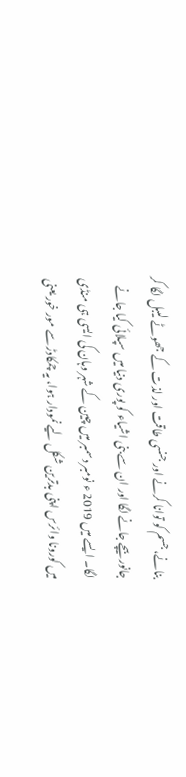بنانے،جسم کو توانا کرنے اور جنسی طاقت اور لذت کے جھوٹے لیبل لگا کر جانور بیچے جانے لگا اور ان سے بنی اشیاء کو پوری دنیا میں سپلائی کیا جانے لگا۔ ایسے میں 2019 ء نومبر دسمبر میں چین کے شہر وہان کی ایسی ہی منڈی میں کورونا وائرس اپنی بدترین شکل لیے نمودار ہوا، یہ چمکادڑ سے مور خور یعنی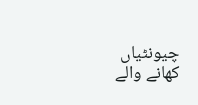چیونٹیاں کھانے والے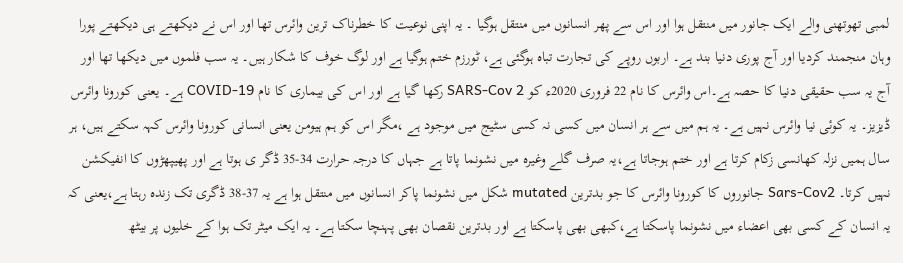لمبی تھوتھنی والے ایک جانور میں منتقل ہوا اور اس سے پھر انسانوں میں منتقل ہوگیا ۔ یہ اپنی نوعیت کا خطرناک ترین وائرس تھا اور اس نے دیکھتے ہی دیکھتے پورا وہان منجمند کردیا اور آج پوری دنیا بند ہے۔ اربوں روپے کی تجارت تباہ ہوگئی ہے، ٹورزم ختم ہوگیا ہے اور لوگ خوف کا شکار ہیں۔ یہ سب فلموں میں دیکھا تھا اور آج یہ سب حقیقی دنیا کا حصہ ہے۔اس وائرس کا نام 22 فروری 2020ء کو SARS-Cov 2 رکھا گیا ہے اور اس کی بیماری کا نام COVID-19 ہے۔ یعنی کورونا وائرس ڈیزیز۔ یہ کوئی نیا وائرس نہیں ہے۔ یہ ہم میں سے ہر انسان میں کسی نہ کسی سٹیج میں موجود ہے ،مگر اس کو ہم ہیومن یعنی انسانی کورونا وائرس کہہ سکتے ہیں، ہر سال ہمیں نزلہ کھانسی زکام کرتا ہے اور ختم ہوجاتا ہے،یہ صرف گلے وغیرہ میں نشونما پاتا ہے جہاں کا درجہ حرارت 34-35 ڈگر ی ہوتا ہے اور پھیپھڑوں کا انفیکشن نہیں کرتا۔ Sars-Cov2 جانوروں کا کورونا وائرس کا جو بدترین mutated شکل میں نشونما پاکر انسانوں میں منتقل ہوا ہے یہ 37-38 ڈگری تک زندہ رہتا ہے،یعنی کہ یہ انسان کے کسی بھی اعضاء میں نشونما پاسکتا ہے،کبھی بھی پاسکتا ہے اور بدترین نقصان بھی پہنچا سکتا ہے۔ یہ ایک میٹر تک ہوا کے خلیوں پر بیٹھ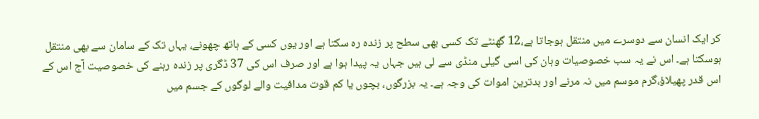کر ایک انسان سے دوسرے میں منتقل ہوجاتا ہے،12 گھنٹے تک کسی بھی سطح پر زندہ رہ سکتا ہے اور یوں کسی کے ہاتھ چھونے، یہاں تک کے سامان سے بھی منتقل ہوسکتا ہے۔ اس نے یہ سب خصوصیات وہان کی اسی گیلی منڈی سے لی ہیں جہاں یہ پیدا ہوا ہے اور صرف اس کی 37 ڈگری پر زندہ رہنے کی خصوصیت آج اس کے اس قدر پھیلاؤ،گرم موسم میں نہ مرنے اور بدترین اموات کی وجہ ہے۔ یہ بزرگوں، بچوں یا کم قوت مدافیت والے لوگوں کے جسم میں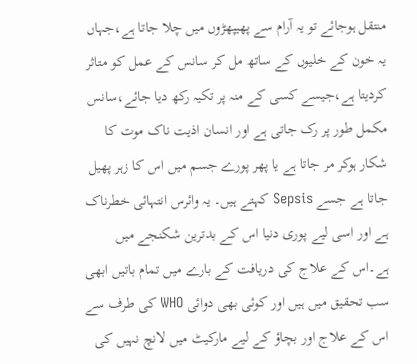منتقل ہوجائے تو یہ آرام سے پھیپھڑوں میں چلا جاتا ہے،جہاں یہ خون کے خلیوں کے ساتھ مل کر سانس کے عمل کو متاثر کردیتا ہے،جیسے کسی کے منہ پر تکیہ رکھ دیا جائے،سانس مکمل طور پر رک جاتی ہے اور انسان اذیت ناک موت کا شکار ہوکر مر جاتا ہے یا پھر پورے جسم میں اس کا زہر پھیل جاتا ہے جسے Sepsis کہتے ہیں۔ یہ وائرس انتہائی خطرناک ہے اور اسی لیے پوری دنیا اس کے بدترین شکنجے میں ہے۔اس کے علاج کی دریافت کے بارے میں تمام باتیں ابھی سب تحقیق میں ہیں اور کوئی بھی دوائی WHO کی طرف سے اس کے علاج اور بچاؤ کے لیے مارکیٹ میں لانچ نہیں کی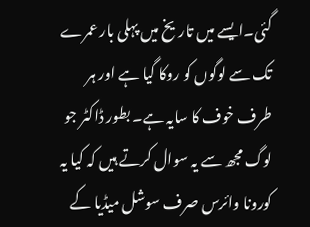گئی۔ایسے میں تاریخ میں پہلی بار عمرے تک سے لوگوں کو روکا گیا ہے اور ہر طرف خوف کا سایہ ہے۔ بطور ڈاکٹر جو لوگ مجھ سے یہ سوال کرتے ہیں کہ کیا یہ کورونا وائرس صرف سوشل میڈیا کے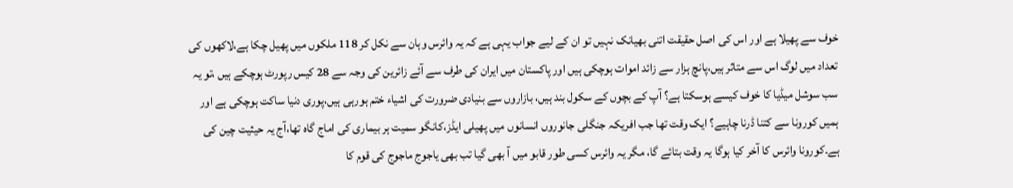خوف سے پھیلا ہے اور اس کی اصل حقیقت اتنی بھیانک نہیں تو ان کے لیے جواب یہی ہے کہ یہ وائرس وہان سے نکل کر 118 ملکوں میں پھیل چکا ہے،لاکھوں کی تعداد میں لوگ اس سے متاثر ہیں،پانچ ہزار سے زائد اموات ہوچکی ہیں اور پاکستان میں ایران کی طرف سے آئے زائرین کی وجہ سے 28 کیس رپورٹ ہوچکے ہیں ،تو یہ سب سوشل میڈیا کا خوف کیسے ہوسکتا ہے؟ آپ کے بچوں کے سکول بند ہیں، بازاروں سے بنیادی ضرورت کی اشیاء ختم ہورہی ہیں،پوری دنیا ساکت ہوچکی ہے اور ہمیں کورونا سے کتنا ڈرنا چاہیے؟ ایک وقت تھا جب افریکہ جنگلی جانوروں انسانوں میں پھیلی ایڈز،کانگو سمیت ہر بیماری کی اماج گاہ تھا،آج یہ حیثیت چین کی ہے۔کورونا وائرس کا آخر کیا ہوگا یہ وقت بتائے گا، مگر یہ وائرس کسی طور قابو میں آ بھی گیا تب بھی یاجوج ماجوج کی قوم کا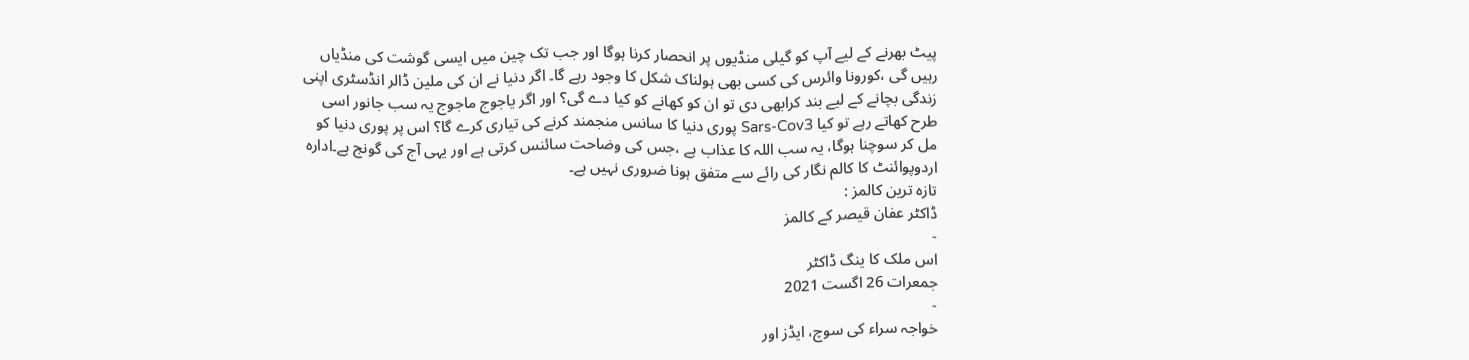پیٹ بھرنے کے لیے آپ کو گیلی منڈیوں پر انحصار کرنا ہوگا اور جب تک چین میں ایسی گوشت کی منڈیاں رہیں گی ،کورونا وائرس کی کسی بھی ہولناک شکل کا وجود رہے گا۔ اگر دنیا نے ان کی ملین ڈالر انڈسٹری اپنی زندگی بچانے کے لیے بند کرابھی دی تو ان کو کھانے کو کیا دے گی؟ اور اگر یاجوج ماجوج یہ سب جانور اسی طرح کھاتے رہے تو کیا Sars-Cov3 پوری دنیا کا سانس منجمند کرنے کی تیاری کرے گا؟ اس پر پوری دنیا کو مل کر سوچنا ہوگا، یہ سب اللہ کا عذاب ہے ،جس کی وضاحت سائنس کرتی ہے اور یہی آج کی گونج ہے۔ادارہ اردوپوائنٹ کا کالم نگار کی رائے سے متفق ہونا ضروری نہیں ہے۔
تازہ ترین کالمز :
ڈاکٹر عفان قیصر کے کالمز
-
اس ملک کا ینگ ڈاکٹر
جمعرات 26 اگست 2021
-
خواجہ سراء کی سوچ، ایڈز اور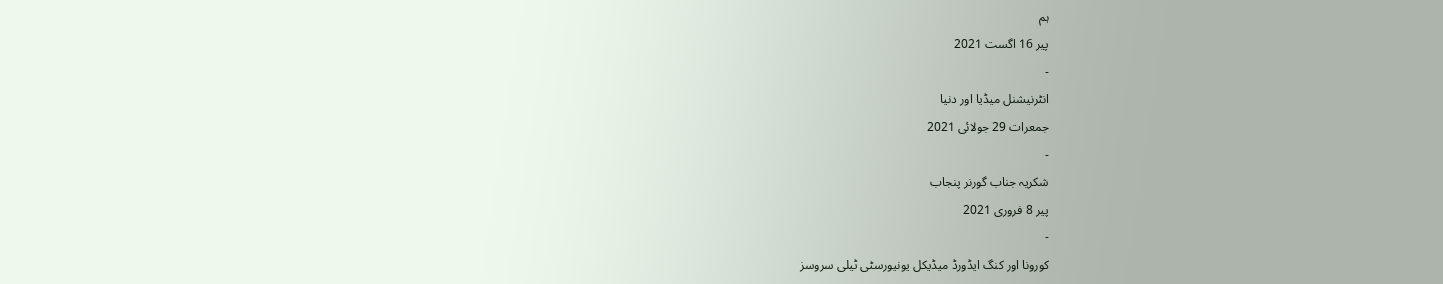ہم
پیر 16 اگست 2021
-
انٹرنیشنل میڈیا اور دنیا
جمعرات 29 جولائی 2021
-
شکریہ جناب گورنر پنجاب
پیر 8 فروری 2021
-
کورونا اور کنگ ایڈورڈ میڈیکل یونیورسٹی ٹیلی سروسز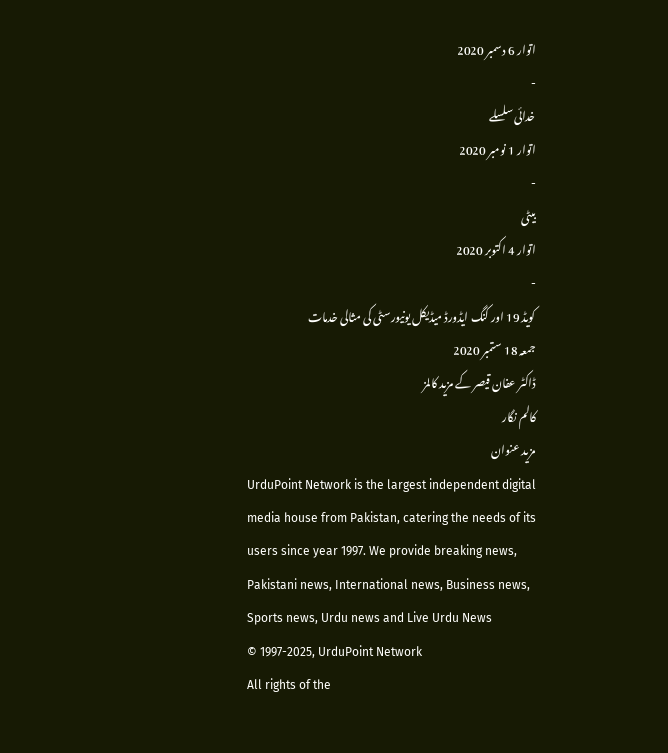اتوار 6 دسمبر 2020
-
خدائی سلسلے
اتوار 1 نومبر 2020
-
بیٹی
اتوار 4 اکتوبر 2020
-
کویڈ 19 اور کنگ ایڈورڈ میڈیکل یونیورسٹی کی مثالی خدمات
جمعہ 18 ستمبر 2020
ڈاکٹر عفان قیصر کے مزید کالمز
کالم نگار
مزید عنوان
UrduPoint Network is the largest independent digital media house from Pakistan, catering the needs of its users since year 1997. We provide breaking news, Pakistani news, International news, Business news, Sports news, Urdu news and Live Urdu News
© 1997-2025, UrduPoint Network
All rights of the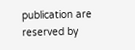publication are reserved by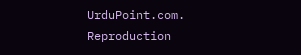UrduPoint.com. Reproduction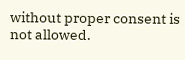without proper consent is not allowed.